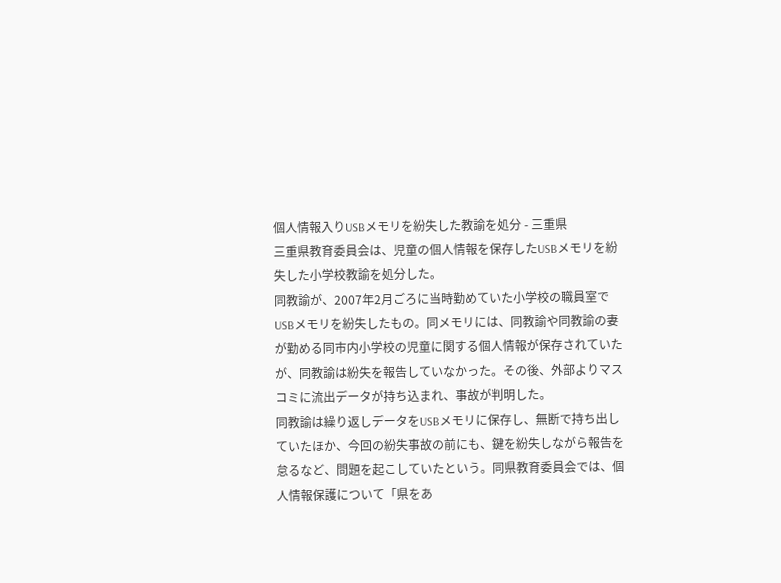個人情報入りUSBメモリを紛失した教諭を処分 - 三重県
三重県教育委員会は、児童の個人情報を保存したUSBメモリを紛失した小学校教諭を処分した。
同教諭が、2007年2月ごろに当時勤めていた小学校の職員室でUSBメモリを紛失したもの。同メモリには、同教諭や同教諭の妻が勤める同市内小学校の児童に関する個人情報が保存されていたが、同教諭は紛失を報告していなかった。その後、外部よりマスコミに流出データが持ち込まれ、事故が判明した。
同教諭は繰り返しデータをUSBメモリに保存し、無断で持ち出していたほか、今回の紛失事故の前にも、鍵を紛失しながら報告を怠るなど、問題を起こしていたという。同県教育委員会では、個人情報保護について「県をあ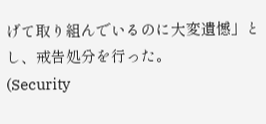げて取り組んでいるのに大変遺憾」とし、戒告処分を行った。
(Security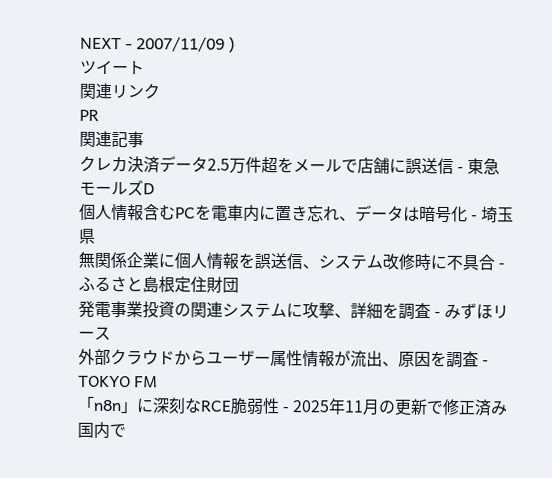NEXT - 2007/11/09 )
ツイート
関連リンク
PR
関連記事
クレカ決済データ2.5万件超をメールで店舗に誤送信 - 東急モールズD
個人情報含むPCを電車内に置き忘れ、データは暗号化 - 埼玉県
無関係企業に個人情報を誤送信、システム改修時に不具合 - ふるさと島根定住財団
発電事業投資の関連システムに攻撃、詳細を調査 - みずほリース
外部クラウドからユーザー属性情報が流出、原因を調査 - TOKYO FM
「n8n」に深刻なRCE脆弱性 - 2025年11月の更新で修正済み
国内で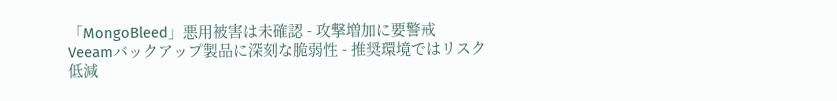「MongoBleed」悪用被害は未確認 - 攻撃増加に要警戒
Veeamバックアップ製品に深刻な脆弱性 - 推奨環境ではリスク低減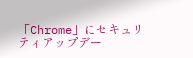「Chrome」にセキュリティアップデー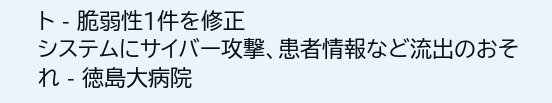ト - 脆弱性1件を修正
システムにサイバー攻撃、患者情報など流出のおそれ - 徳島大病院